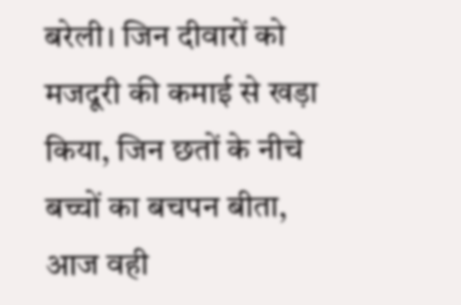बरेली। जिन दीवारों को मजदूरी की कमाई से खड़ा किया, जिन छतों के नीचे बच्चों का बचपन बीता, आज वही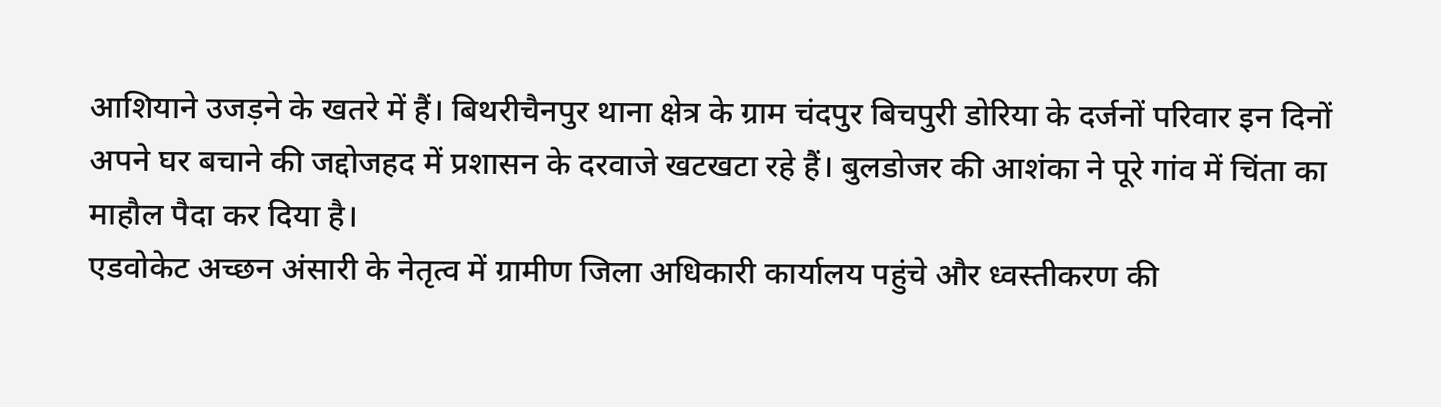आशियाने उजड़ने के खतरे में हैं। बिथरीचैनपुर थाना क्षेत्र के ग्राम चंदपुर बिचपुरी डोरिया के दर्जनों परिवार इन दिनों अपने घर बचाने की जद्दोजहद में प्रशासन के दरवाजे खटखटा रहे हैं। बुलडोजर की आशंका ने पूरे गांव में चिंता का माहौल पैदा कर दिया है।
एडवोकेट अच्छन अंसारी के नेतृत्व में ग्रामीण जिला अधिकारी कार्यालय पहुंचे और ध्वस्तीकरण की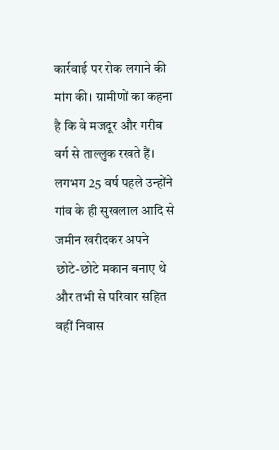कार्रवाई पर रोक लगाने की मांग की। ग्रामीणों का कहना है कि वे मजदूर और गरीब वर्ग से ताल्लुक रखते हैं। लगभग 25 वर्ष पहले उन्होंने गांव के ही सुखलाल आदि से जमीन खरीदकर अपने छोटे-छोटे मकान बनाए थे और तभी से परिवार सहित वहीं निवास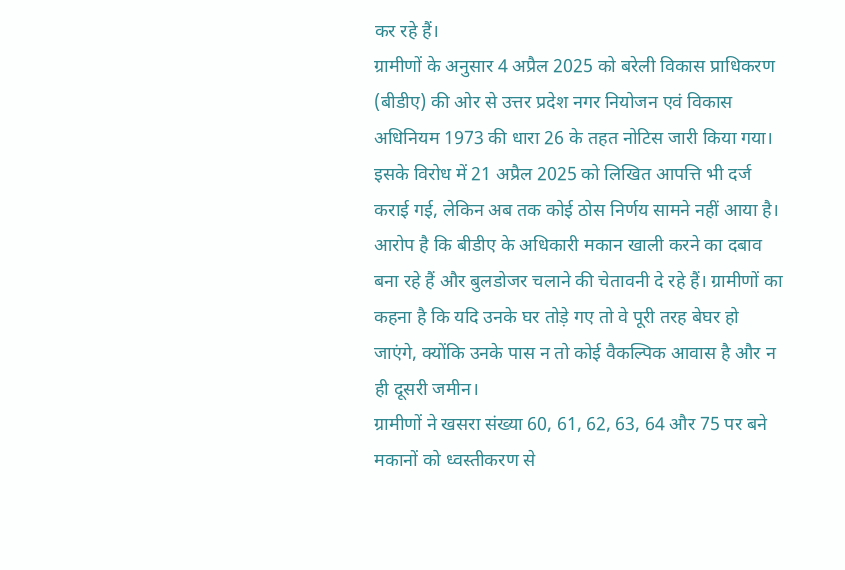कर रहे हैं।
ग्रामीणों के अनुसार 4 अप्रैल 2025 को बरेली विकास प्राधिकरण (बीडीए) की ओर से उत्तर प्रदेश नगर नियोजन एवं विकास अधिनियम 1973 की धारा 26 के तहत नोटिस जारी किया गया। इसके विरोध में 21 अप्रैल 2025 को लिखित आपत्ति भी दर्ज कराई गई, लेकिन अब तक कोई ठोस निर्णय सामने नहीं आया है।
आरोप है कि बीडीए के अधिकारी मकान खाली करने का दबाव बना रहे हैं और बुलडोजर चलाने की चेतावनी दे रहे हैं। ग्रामीणों का कहना है कि यदि उनके घर तोड़े गए तो वे पूरी तरह बेघर हो जाएंगे, क्योंकि उनके पास न तो कोई वैकल्पिक आवास है और न ही दूसरी जमीन।
ग्रामीणों ने खसरा संख्या 60, 61, 62, 63, 64 और 75 पर बने मकानों को ध्वस्तीकरण से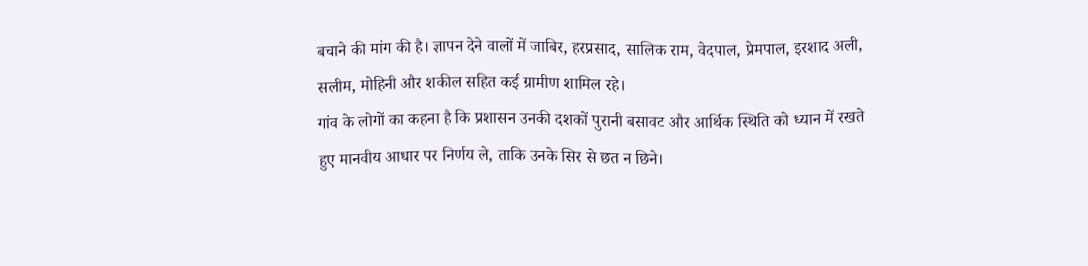बचाने की मांग की है। ज्ञापन देने वालों में जाबिर, हरप्रसाद, सालिक राम, वेदपाल, प्रेमपाल, इरशाद अली, सलीम, मोहिनी और शकील सहित कई ग्रामीण शामिल रहे।
गांव के लोगों का कहना है कि प्रशासन उनकी दशकों पुरानी बसावट और आर्थिक स्थिति को ध्यान में रखते हुए मानवीय आधार पर निर्णय ले, ताकि उनके सिर से छत न छिने।